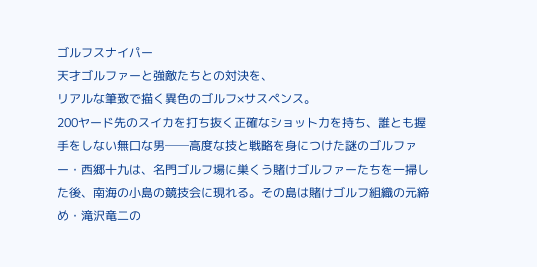ゴルフスナイパー
天才ゴルファーと強敵たちとの対決を、
リアルな筆致で描く異色のゴルフ×サスペンス。
200ヤード先のスイカを打ち抜く正確なショット力を持ち、誰とも握手をしない無口な男──高度な技と戦略を身につけた謎のゴルファー・西郷十九は、名門ゴルフ場に巣くう賭けゴルファーたちを一掃した後、南海の小島の競技会に現れる。その島は賭けゴルフ組織の元締め・滝沢竜二の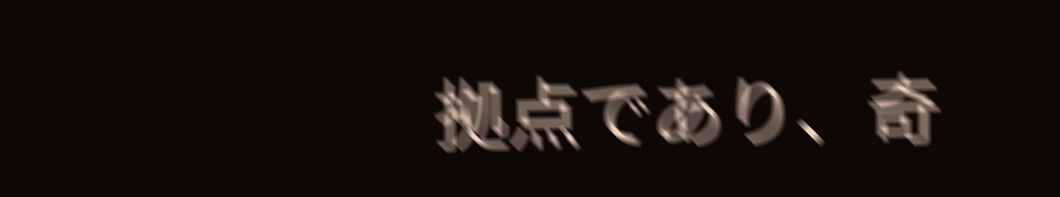拠点であり、奇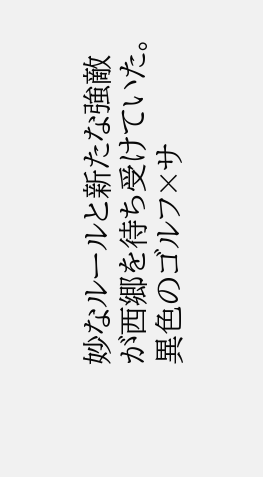妙なルールと新たな強敵が西郷を待ち受けていた。異色のゴルフ×サ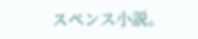スペンス小説。